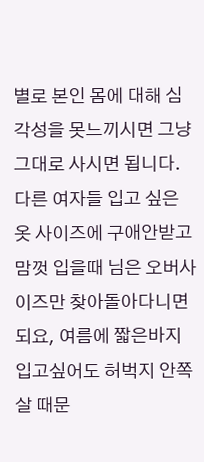별로 본인 몸에 대해 심각성을 못느끼시면 그냥 그대로 사시면 됩니다. 다른 여자들 입고 싶은 옷 사이즈에 구애안받고 맘껏 입을때 님은 오버사이즈만 찾아돌아다니면 되요, 여름에 짧은바지 입고싶어도 허벅지 안쪽살 때문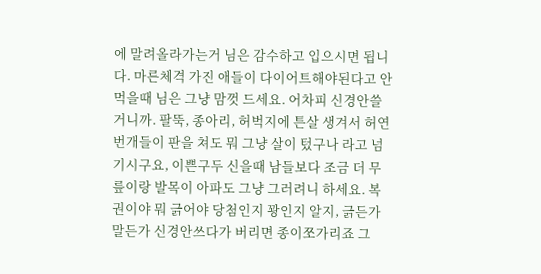에 말려올라가는거 님은 감수하고 입으시면 됩니다. 마른체격 가진 애들이 다이어트해야된다고 안먹을때 님은 그냥 맘껏 드세요. 어차피 신경안쓸거니까. 팔뚝, 종아리, 허벅지에 튼살 생겨서 허연 번개들이 판을 쳐도 뭐 그냥 살이 텄구나 라고 넘기시구요, 이쁜구두 신을때 남들보다 조금 더 무릎이랑 발목이 아파도 그냥 그러려니 하세요. 복권이야 뭐 긁어야 당첨인지 꽝인지 알지, 긁든가 말든가 신경안쓰다가 버리면 종이쪼가리죠 그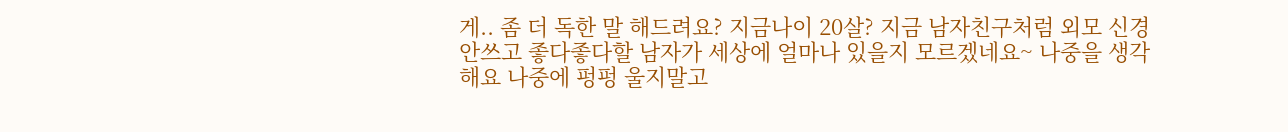게.. 좀 더 독한 말 해드려요? 지금나이 20살? 지금 남자친구처럼 외모 신경안쓰고 좋다좋다할 남자가 세상에 얼마나 있을지 모르겠네요~ 나중을 생각해요 나중에 펑펑 울지말고